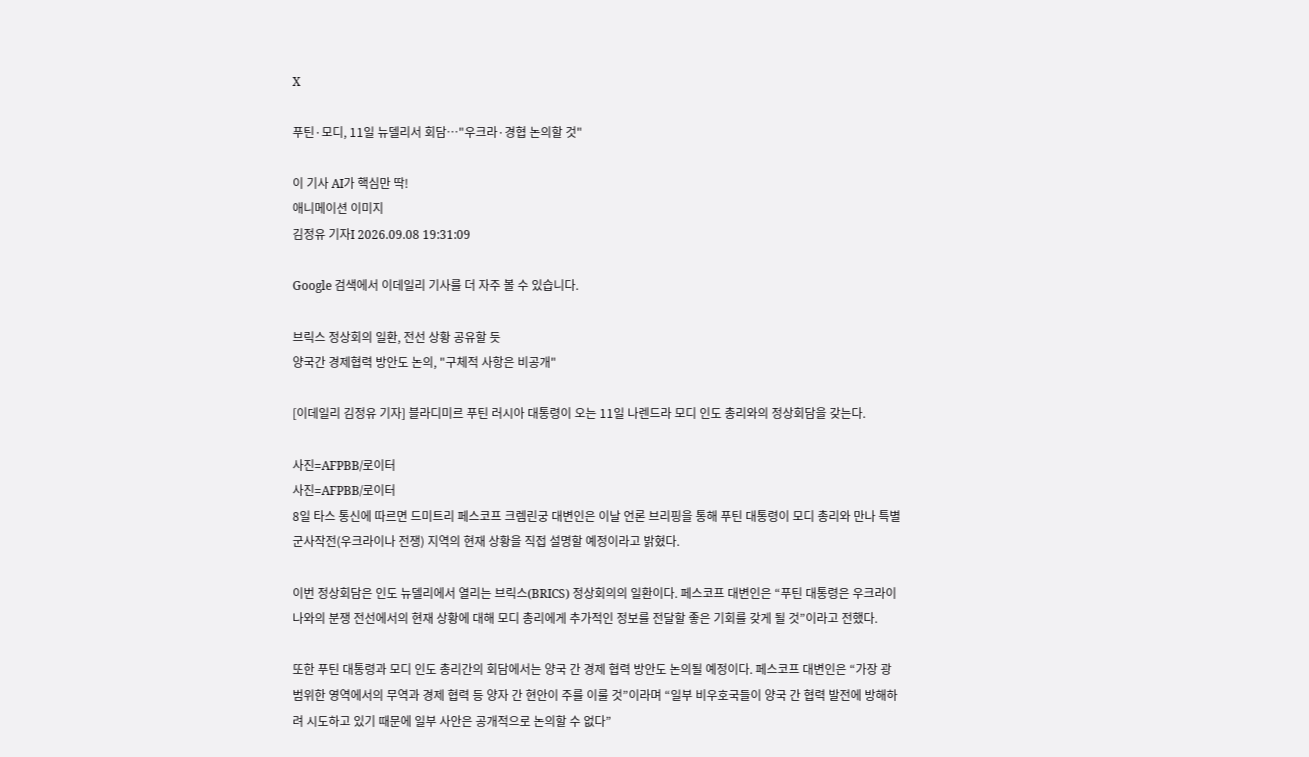X

푸틴·모디, 11일 뉴델리서 회담…"우크라·경협 논의할 것"

이 기사 AI가 핵심만 딱!
애니메이션 이미지
김정유 기자I 2026.09.08 19:31:09

Google 검색에서 이데일리 기사를 더 자주 볼 수 있습니다.

브릭스 정상회의 일환, 전선 상황 공유할 듯
양국간 경제협력 방안도 논의, "구체적 사항은 비공개"

[이데일리 김정유 기자] 블라디미르 푸틴 러시아 대통령이 오는 11일 나렌드라 모디 인도 총리와의 정상회담을 갖는다.

사진=AFPBB/로이터
사진=AFPBB/로이터
8일 타스 통신에 따르면 드미트리 페스코프 크렘린궁 대변인은 이날 언론 브리핑을 통해 푸틴 대통령이 모디 총리와 만나 특별군사작전(우크라이나 전쟁) 지역의 현재 상황을 직접 설명할 예정이라고 밝혔다.

이번 정상회담은 인도 뉴델리에서 열리는 브릭스(BRICS) 정상회의의 일환이다. 페스코프 대변인은 “푸틴 대통령은 우크라이나와의 분쟁 전선에서의 현재 상황에 대해 모디 총리에게 추가적인 정보를 전달할 좋은 기회를 갖게 될 것”이라고 전했다.

또한 푸틴 대통령과 모디 인도 총리간의 회담에서는 양국 간 경제 협력 방안도 논의될 예정이다. 페스코프 대변인은 “가장 광범위한 영역에서의 무역과 경제 협력 등 양자 간 현안이 주를 이룰 것”이라며 “일부 비우호국들이 양국 간 협력 발전에 방해하려 시도하고 있기 때문에 일부 사안은 공개적으로 논의할 수 없다”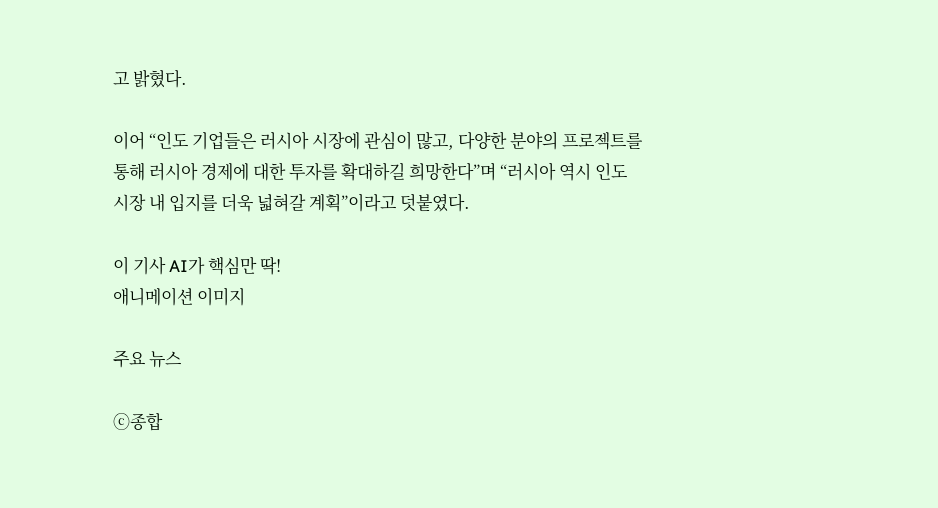고 밝혔다.

이어 “인도 기업들은 러시아 시장에 관심이 많고, 다양한 분야의 프로젝트를 통해 러시아 경제에 대한 투자를 확대하길 희망한다”며 “러시아 역시 인도 시장 내 입지를 더욱 넓혀갈 계획”이라고 덧붙였다.

이 기사 AI가 핵심만 딱!
애니메이션 이미지

주요 뉴스

ⓒ종합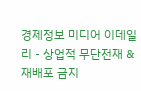경제정보 미디어 이데일리 - 상업적 무단전재 & 재배포 금지